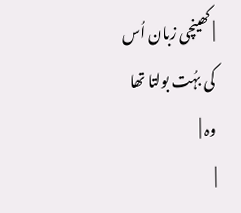| کھینچی زبان اُس کی بہُت بولتا تھا وہ |
|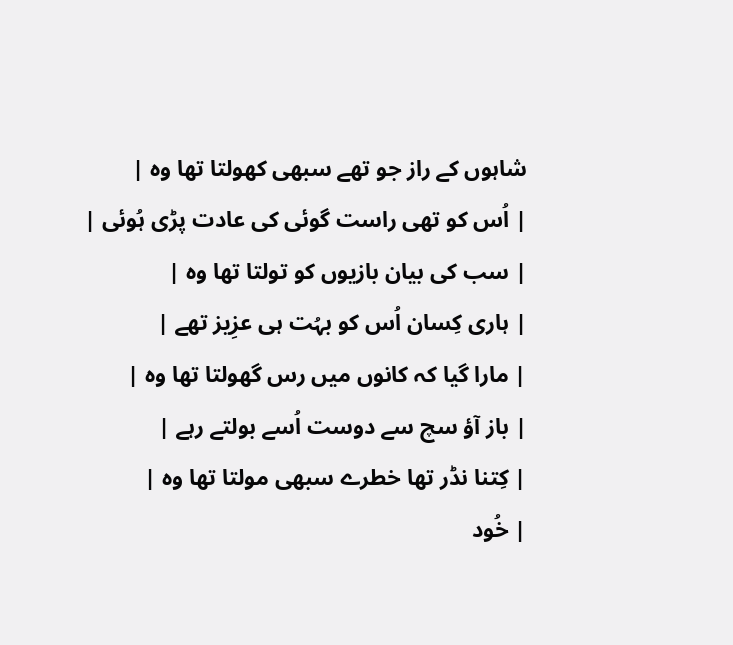شاہوں کے راز جو تھے سبھی کھولتا تھا وہ |
| اُس کو تھی راست گوئی کی عادت پڑی ہُوئی |
| سب کی بیان بازیوں کو تولتا تھا وہ |
| ہاری کِسان اُس کو بہُت ہی عزِیز تھے |
| مارا گیا کہ کانوں میں رس گھولتا تھا وہ |
| باز آؤ سچ سے دوست اُسے بولتے رہے |
| کِتنا نڈر تھا خطرے سبھی مولتا تھا وہ |
| خُود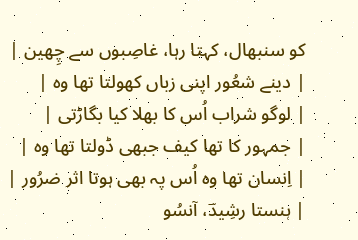کو سنبھال، کہتا رہا، غاصِبوں سے چِھین |
| دینے شعُور اپنی زباں کھولتا تھا وہ |
| لوگو شراب اُس کا بھلا کیا بگاڑتی |
| جمہور کا تھا کیف جبھی ڈولتا تھا وہ |
| اِنسان تھا وہ اُس پہ بھی ہوتا اثر ضرُور |
| ہنستا رشِیدؔ، آنسُو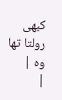کبھی رولتا تھا وہ |
|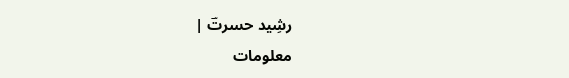رشِید حسرتؔ |
معلومات